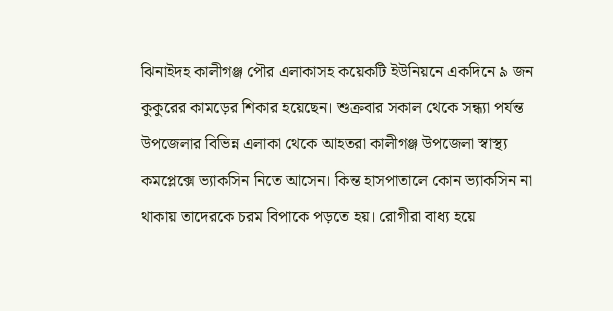ঝিনাইদহ কালীগঞ্জ পৌর এলাকাসহ কয়েকটি ইউনিয়নে একদিনে ৯ জন কুকুরের কামড়ের শিকার হয়েছেন। শুক্রবার সকাল থেকে সন্ধ্যা পর্যন্ত উপজেলার বিভিন্ন এলাকা থেকে আহতরা কালীগঞ্জ উপজেলা স্বাস্থ্য কমপ্লেক্সে ভ্যাকসিন নিতে আসেন। কিন্ত হাসপাতালে কোন ভ্যাকসিন না থাকায় তাদেরকে চরম বিপাকে পড়তে হয়। রোগীরা বাধ্য হয়ে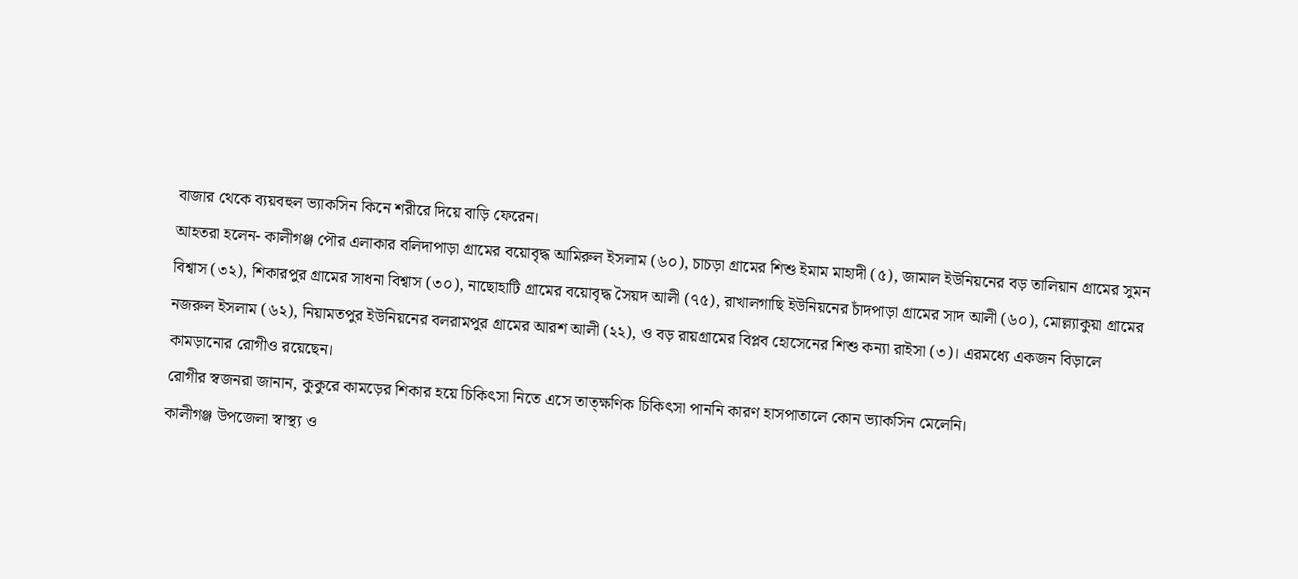বাজার থেকে ব্যয়বহুল ভ্যাকসিন কিনে শরীরে দিয়ে বাড়ি ফেরেন।
আহতরা হলেন- কালীগঞ্জ পৌর এলাকার বলিদাপাড়া গ্রামের বয়োবৃদ্ধ আমিরুল ইসলাম (৬০), চাচড়া গ্রামের শিশু ইমাম মাহাদী (৫), জামাল ইউনিয়নের বড় তালিয়ান গ্রামের সুমন বিশ্বাস (৩২), শিকারপুর গ্রামের সাধনা বিশ্বাস (৩০), নাছোহাটি গ্রামের বয়োবৃদ্ধ সৈয়দ আলী (৭৫), রাখালগাছি ইউনিয়নের চাঁদপাড়া গ্রামের সাদ আলী (৬০), মোল্ল্যাকুয়া গ্রামের নজরুল ইসলাম (৬২), নিয়ামতপুর ইউনিয়নের বলরামপুর গ্রামের আরশ আলী (২২), ও বড় রায়গ্রামের বিপ্লব হোসেনের শিশু কন্যা রাইসা (৩)। এরমধ্যে একজন বিড়ালে কামড়ানোর রোগীও রয়েছেন।
রোগীর স্বজনরা জানান, কুকুরে কামড়ের শিকার হয়ে চিকিৎসা নিতে এসে তাত্ক্ষণিক চিকিৎসা পাননি কারণ হাসপাতালে কোন ভ্যাকসিন মেলেনি।
কালীগঞ্জ উপজেলা স্বাস্থ্য ও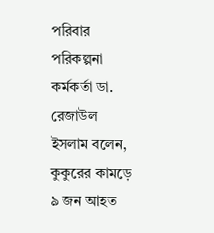পরিবার পরিকল্পনা কর্মকর্তা ডা. রেজাউল ইসলাম বলেন, কুকুরের কামড়ে ৯ জন আহত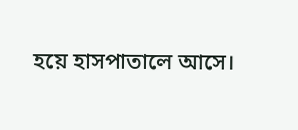হয়ে হাসপাতালে আসে।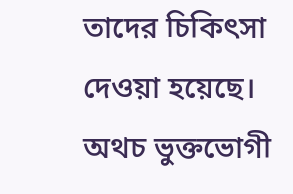তাদের চিকিৎসা দেওয়া হয়েছে। অথচ ভুক্তভোগী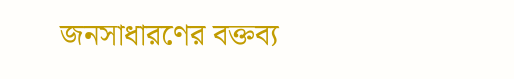জনসাধারণের বক্তব্য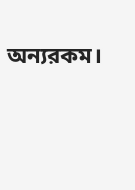অন্যরকম।